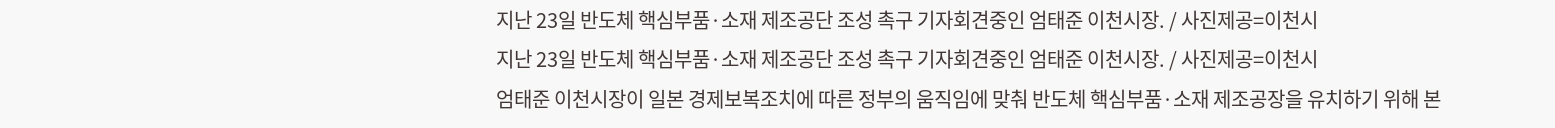지난 23일 반도체 핵심부품·소재 제조공단 조성 촉구 기자회견중인 엄태준 이천시장. / 사진제공=이천시
지난 23일 반도체 핵심부품·소재 제조공단 조성 촉구 기자회견중인 엄태준 이천시장. / 사진제공=이천시
엄태준 이천시장이 일본 경제보복조치에 따른 정부의 움직임에 맞춰 반도체 핵심부품·소재 제조공장을 유치하기 위해 본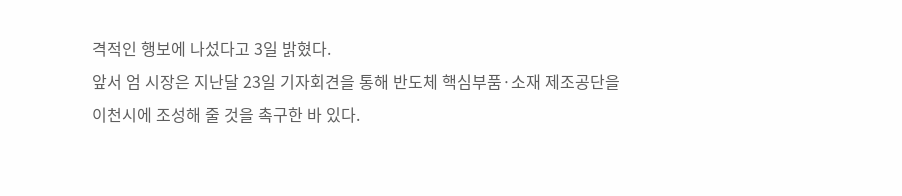격적인 행보에 나섰다고 3일 밝혔다.
앞서 엄 시장은 지난달 23일 기자회견을 통해 반도체 핵심부품·소재 제조공단을 이천시에 조성해 줄 것을 촉구한 바 있다.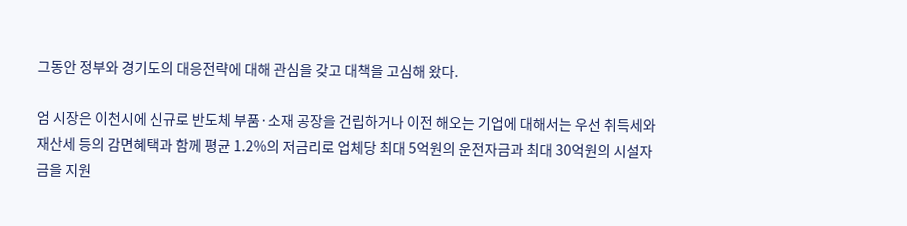그동안 정부와 경기도의 대응전략에 대해 관심을 갖고 대책을 고심해 왔다.

엄 시장은 이천시에 신규로 반도체 부품·소재 공장을 건립하거나 이전 해오는 기업에 대해서는 우선 취득세와 재산세 등의 감면혜택과 함께 평균 1.2%의 저금리로 업체당 최대 5억원의 운전자금과 최대 30억원의 시설자금을 지원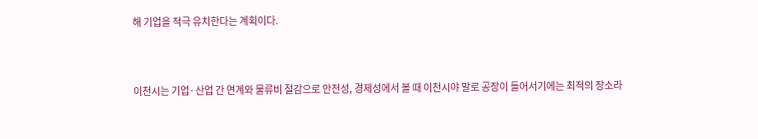해 기업을 적극 유치한다는 계획이다.


이천시는 기업·산업 간 연계와 물류비 절감으로 안전성, 경제성에서 볼 때 이천시야 말로 공장이 들어서기에는 최적의 장소라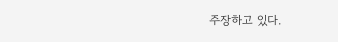주장하고 있다.